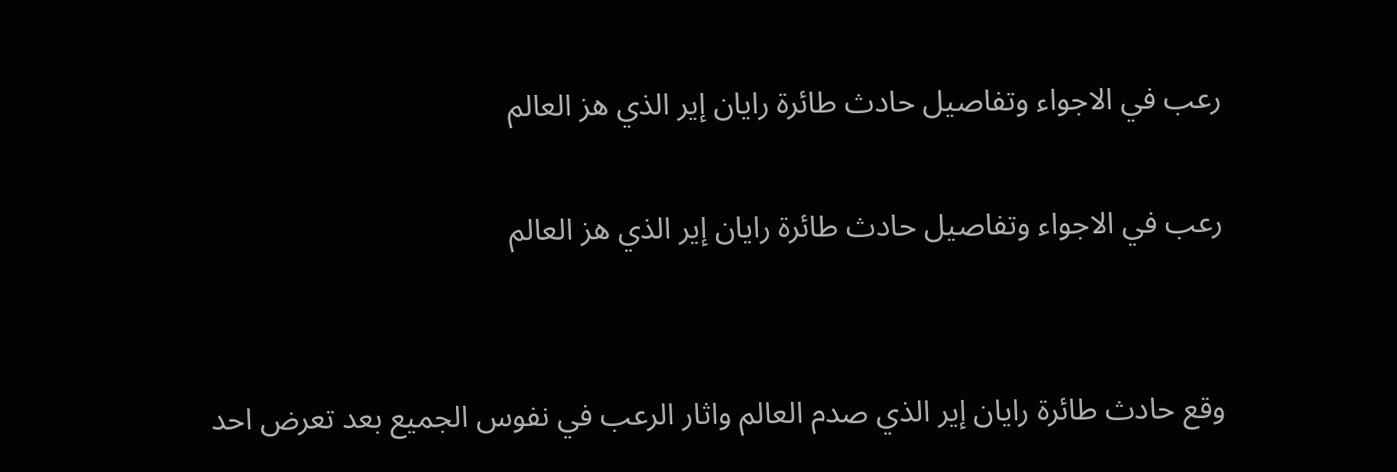رعب في الاجواء وتفاصيل حادث طائرة رايان إير الذي هز العالم

رعب في الاجواء وتفاصيل حادث طائرة رايان إير الذي هز العالم


وقع حادث طائرة رايان إير الذي صدم العالم واثار الرعب في نفوس الجميع بعد تعرض احد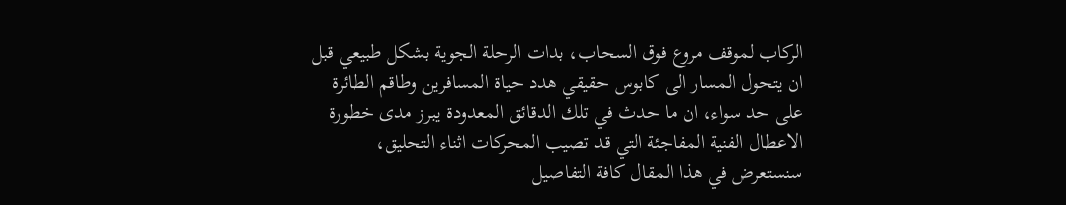الركاب لموقف مروع فوق السحاب، بدات الرحلة الجوية بشكل طبيعي قبل ان يتحول المسار الى كابوس حقيقي هدد حياة المسافرين وطاقم الطائرة على حد سواء، ان ما حدث في تلك الدقائق المعدودة يبرز مدى خطورة الاعطال الفنية المفاجئة التي قد تصيب المحركات اثناء التحليق، سنستعرض في هذا المقال كافة التفاصيل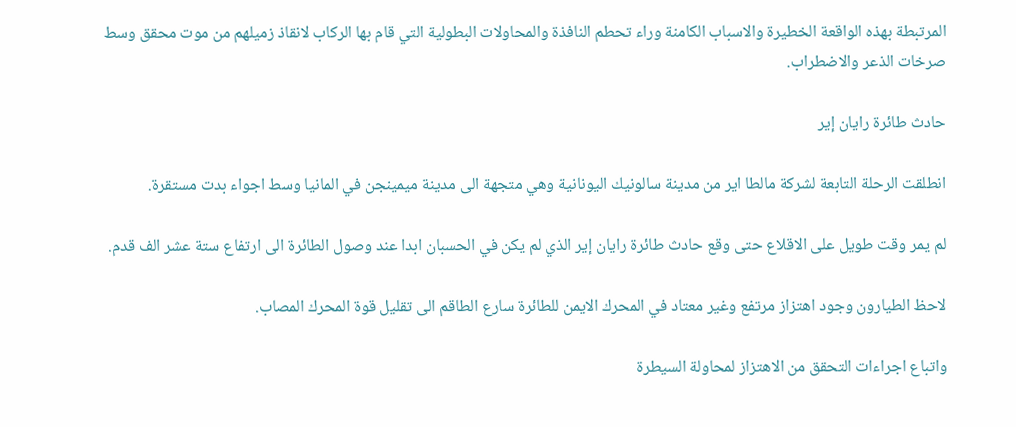المرتبطة بهذه الواقعة الخطيرة والاسباب الكامنة وراء تحطم النافذة والمحاولات البطولية التي قام بها الركاب لانقاذ زميلهم من موت محقق وسط صرخات الذعر والاضطراب.

حادث طائرة رايان إير

انطلقت الرحلة التابعة لشركة مالطا اير من مدينة سالونيك اليونانية وهي متجهة الى مدينة ميمينجن في المانيا وسط اجواء بدت مستقرة.

لم يمر وقت طويل على الاقلاع حتى وقع حادث طائرة رايان إير الذي لم يكن في الحسبان ابدا عند وصول الطائرة الى ارتفاع ستة عشر الف قدم.

لاحظ الطيارون وجود اهتزاز مرتفع وغير معتاد في المحرك الايمن للطائرة سارع الطاقم الى تقليل قوة المحرك المصاب.

واتباع اجراءات التحقق من الاهتزاز لمحاولة السيطرة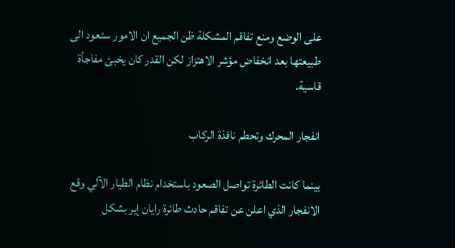على الوضع ومنع تفاقم المشكلة ظن الجميع ان الامور ستعود الى طبيعتها بعد انخفاض مؤشر الاهتزاز لكن القدر كان يخبئ مفاجأة قاسية.

انفجار المحرك وتحطم نافذة الركاب

بينما كانت الطائرة تواصل الصعود باستخدام نظام الطيار الآلي وقع الانفجار الذي اعلن عن تفاقم حادث طائرة رايان إير بشكل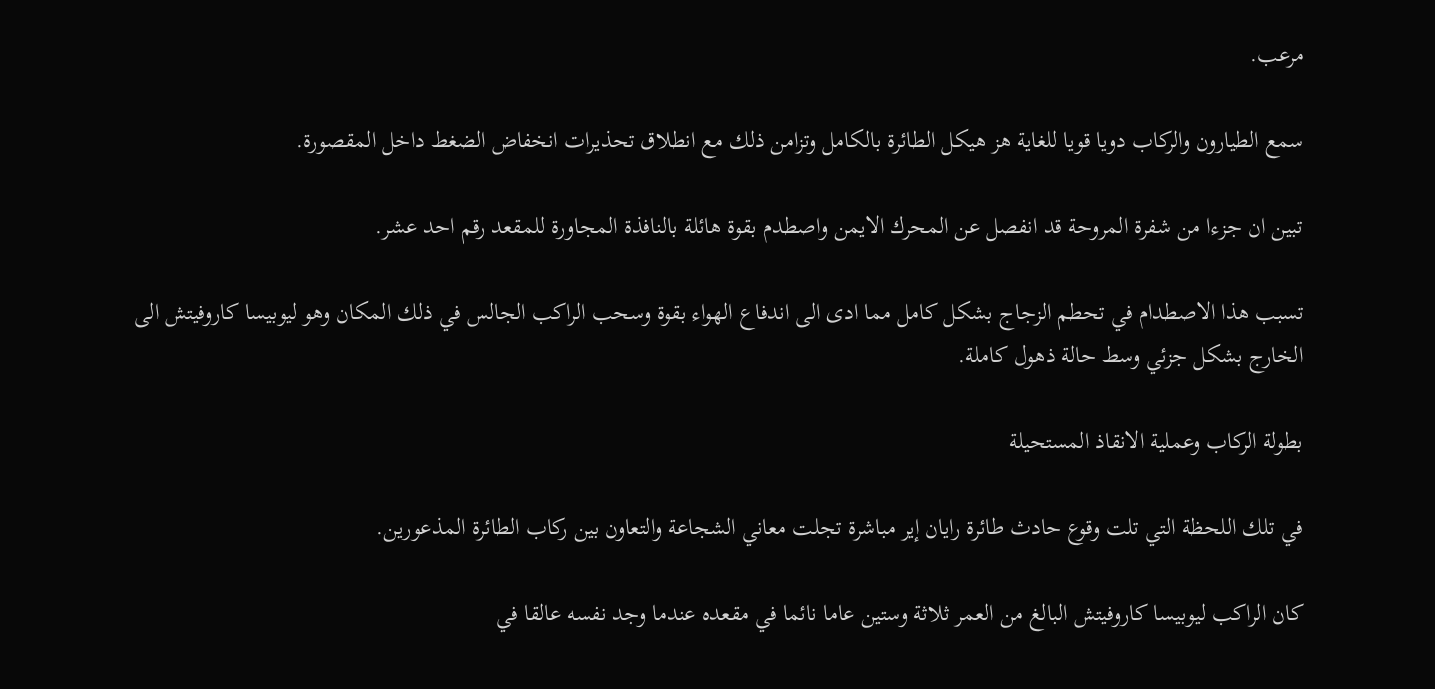مرعب.

سمع الطيارون والركاب دويا قويا للغاية هز هيكل الطائرة بالكامل وتزامن ذلك مع انطلاق تحذيرات انخفاض الضغط داخل المقصورة.

تبين ان جزءا من شفرة المروحة قد انفصل عن المحرك الايمن واصطدم بقوة هائلة بالنافذة المجاورة للمقعد رقم احد عشر.

تسبب هذا الاصطدام في تحطم الزجاج بشكل كامل مما ادى الى اندفاع الهواء بقوة وسحب الراكب الجالس في ذلك المكان وهو ليوبيسا كاروفيتش الى الخارج بشكل جزئي وسط حالة ذهول كاملة.

بطولة الركاب وعملية الانقاذ المستحيلة

في تلك اللحظة التي تلت وقوع حادث طائرة رايان إير مباشرة تجلت معاني الشجاعة والتعاون بين ركاب الطائرة المذعورين.

كان الراكب ليوبيسا كاروفيتش البالغ من العمر ثلاثة وستين عاما نائما في مقعده عندما وجد نفسه عالقا في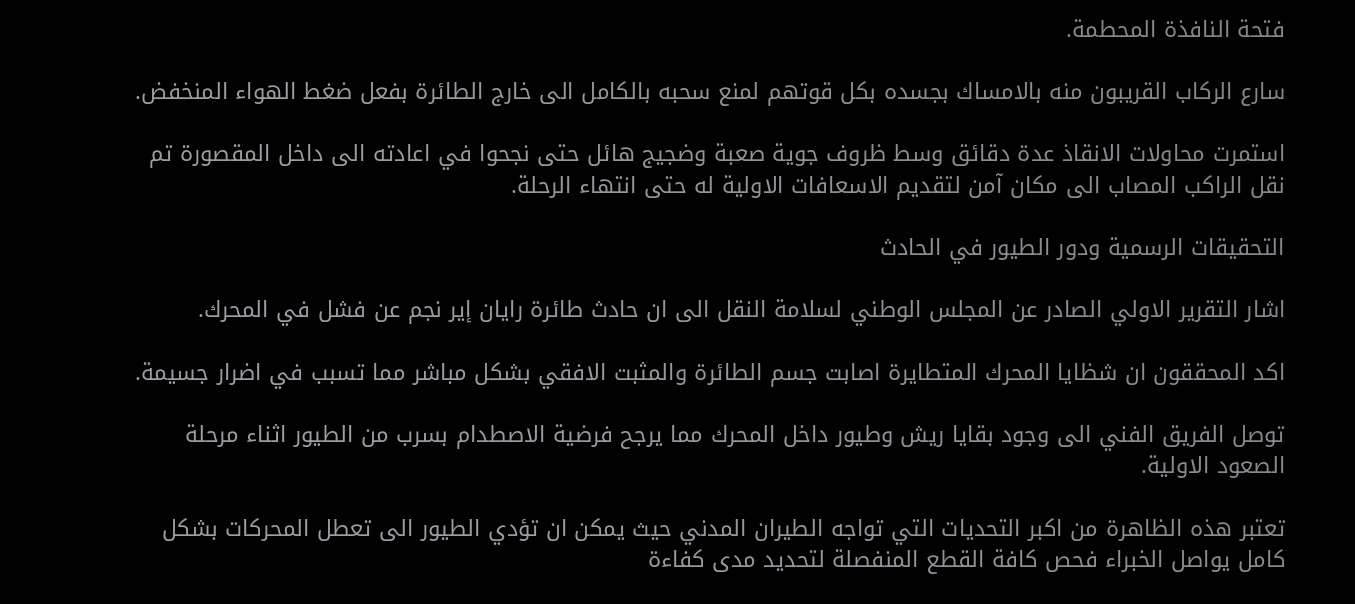فتحة النافذة المحطمة.

سارع الركاب القريبون منه بالامساك بجسده بكل قوتهم لمنع سحبه بالكامل الى خارج الطائرة بفعل ضغط الهواء المنخفض.

استمرت محاولات الانقاذ عدة دقائق وسط ظروف جوية صعبة وضجيج هائل حتى نجحوا في اعادته الى داخل المقصورة تم نقل الراكب المصاب الى مكان آمن لتقديم الاسعافات الاولية له حتى انتهاء الرحلة.

التحقيقات الرسمية ودور الطيور في الحادث

اشار التقرير الاولي الصادر عن المجلس الوطني لسلامة النقل الى ان حادث طائرة رايان إير نجم عن فشل في المحرك.

اكد المحققون ان شظايا المحرك المتطايرة اصابت جسم الطائرة والمثبت الافقي بشكل مباشر مما تسبب في اضرار جسيمة.

توصل الفريق الفني الى وجود بقايا ريش وطيور داخل المحرك مما يرجح فرضية الاصطدام بسرب من الطيور اثناء مرحلة الصعود الاولية.

تعتبر هذه الظاهرة من اكبر التحديات التي تواجه الطيران المدني حيث يمكن ان تؤدي الطيور الى تعطل المحركات بشكل كامل يواصل الخبراء فحص كافة القطع المنفصلة لتحديد مدى كفاءة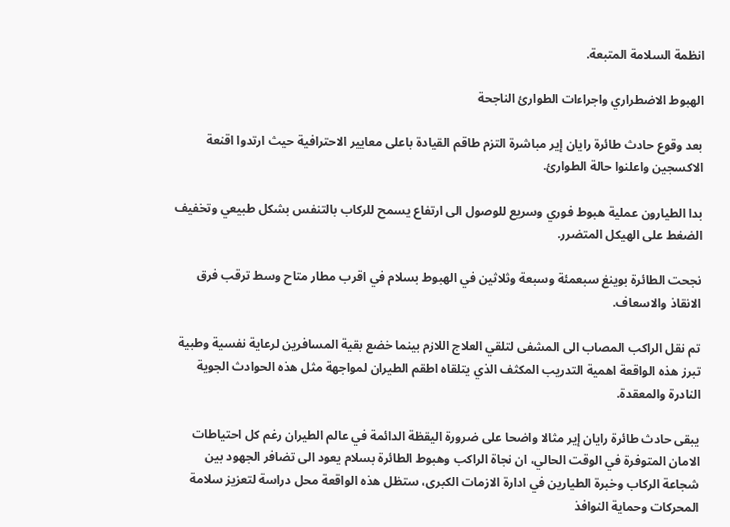انظمة السلامة المتبعة.

الهبوط الاضطراري واجراءات الطوارئ الناجحة

بعد وقوع حادث طائرة رايان إير مباشرة التزم طاقم القيادة باعلى معايير الاحترافية حيث ارتدوا اقنعة الاكسجين واعلنوا حالة الطوارئ.

بدا الطيارون عملية هبوط فوري وسريع للوصول الى ارتفاع يسمح للركاب بالتنفس بشكل طبيعي وتخفيف الضغط على الهيكل المتضرر.

نجحت الطائرة بوينغ سبعمئة وسبعة وثلاثين في الهبوط بسلام في اقرب مطار متاح وسط ترقب فرق الانقاذ والاسعاف.

تم نقل الراكب المصاب الى المشفى لتلقي العلاج اللازم بينما خضع بقية المسافرين لرعاية نفسية وطبية تبرز هذه الواقعة اهمية التدريب المكثف الذي يتلقاه اطقم الطيران لمواجهة مثل هذه الحوادث الجوية النادرة والمعقدة.

يبقى حادث طائرة رايان إير مثالا واضحا على ضرورة اليقظة الدائمة في عالم الطيران رغم كل احتياطات الامان المتوفرة في الوقت الحالي، ان نجاة الراكب وهبوط الطائرة بسلام يعود الى تضافر الجهود بين شجاعة الركاب وخبرة الطيارين في ادارة الازمات الكبرى، ستظل هذه الواقعة محل دراسة لتعزيز سلامة المحركات وحماية النوافذ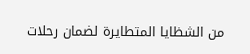من الشظايا المتطايرة لضمان رحلات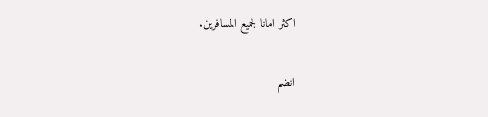اكثر امانا لجميع المسافرين.

انضم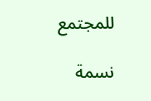للمجتمع

نسمة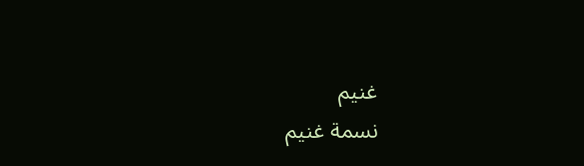غنيم
نسمة غنيم